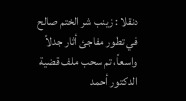دنقلا : زينب شر الختم صالح
في تطور مفاجئ أثار جدلاً واسعاً، تم سحب ملف قضية الدكتور أحمد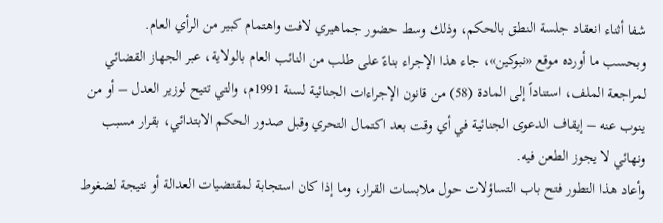شفا أثناء انعقاد جلسة النطق بالحكم، وذلك وسط حضور جماهيري لافت واهتمام كبير من الرأي العام.
وبحسب ما أورده موقع «نبوكين»، جاء هذا الإجراء بناءً على طلب من النائب العام بالولاية، عبر الجهاز القضائي لمراجعة الملف، استناداً إلى المادة (58) من قانون الإجراءات الجنائية لسنة 1991م، والتي تتيح لوزير العدل – أو من ينوب عنه – إيقاف الدعوى الجنائية في أي وقت بعد اكتمال التحري وقبل صدور الحكم الابتدائي، بقرار مسبب ونهائي لا يجوز الطعن فيه.
وأعاد هذا التطور فتح باب التساؤلات حول ملابسات القرار، وما إذا كان استجابة لمقتضيات العدالة أو نتيجة لضغوط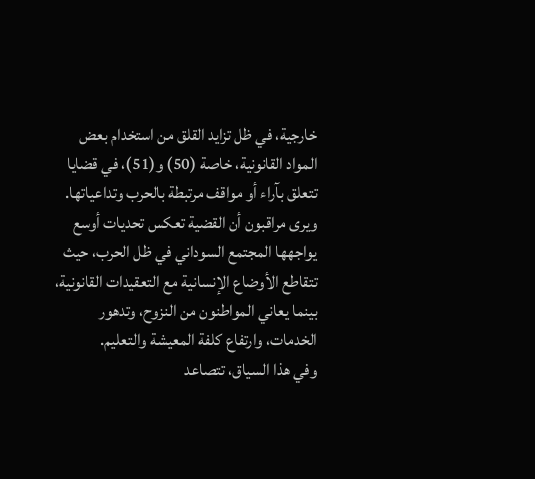خارجية، في ظل تزايد القلق من استخدام بعض المواد القانونية، خاصة (50) و(51)، في قضايا تتعلق بآراء أو مواقف مرتبطة بالحرب وتداعياتها.
ويرى مراقبون أن القضية تعكس تحديات أوسع يواجهها المجتمع السوداني في ظل الحرب، حيث تتقاطع الأوضاع الإنسانية مع التعقيدات القانونية، بينما يعاني المواطنون من النزوح، وتدهور الخدمات، وارتفاع كلفة المعيشة والتعليم.
وفي هذا السياق، تتصاعد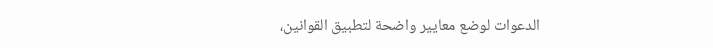الدعوات لوضع معايير واضحة لتطبيق القوانين،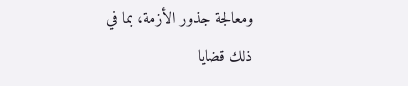ومعالجة جذور الأزمة، بما في ذلك قضايا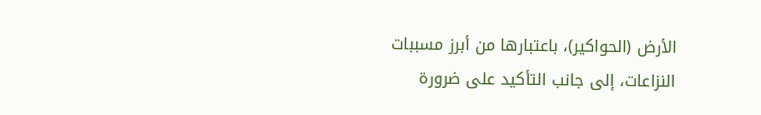الأرض (الحواكير)، باعتبارها من أبرز مسببات النزاعات، إلى جانب التأكيد على ضرورة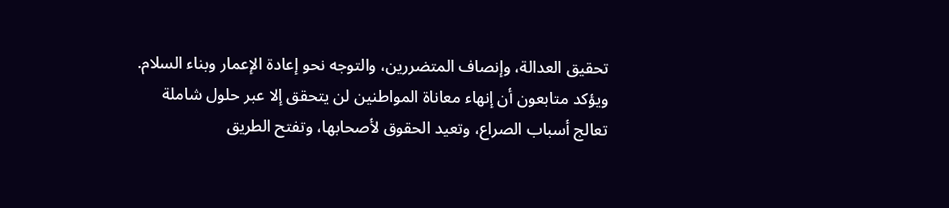تحقيق العدالة، وإنصاف المتضررين، والتوجه نحو إعادة الإعمار وبناء السلام.
ويؤكد متابعون أن إنهاء معاناة المواطنين لن يتحقق إلا عبر حلول شاملة تعالج أسباب الصراع، وتعيد الحقوق لأصحابها، وتفتح الطريق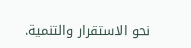نحو الاستقرار والتنمية.